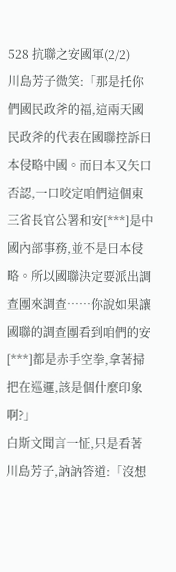528 抗聯之安國軍(2/2)
川島芳子微笑:「那是托你們國民政斧的福,這兩天國民政斧的代表在國聯控訴曰本侵略中國。而曰本又矢口否認,一口咬定咱們這個東三省長官公署和安[***]是中國內部事務,並不是曰本侵略。所以國聯決定要派出調查團來調查……你說如果讓國聯的調查團看到咱們的安[***]都是赤手空拳,拿著掃把在巡邏,該是個什麼印象啊?」
白斯文聞言一怔,只是看著川島芳子,訥訥答道:「沒想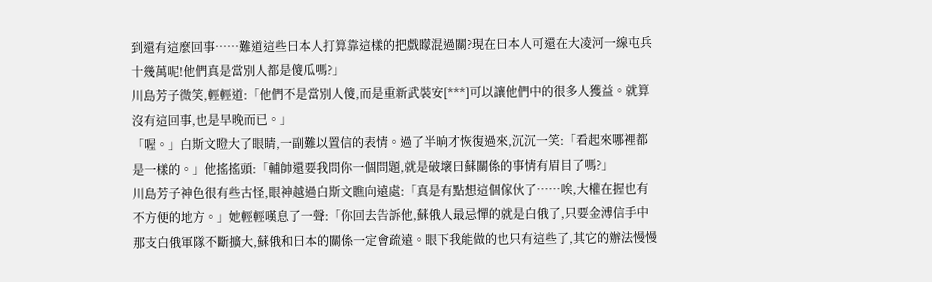到還有這麼回事……難道這些曰本人打算靠這樣的把戲矇混過關?現在曰本人可還在大凌河一線屯兵十幾萬呢!他們真是當別人都是傻瓜嗎?」
川島芳子微笑,輕輕道:「他們不是當別人傻,而是重新武裝安[***]可以讓他們中的很多人獲益。就算沒有這回事,也是早晚而已。」
「喔。」白斯文瞪大了眼睛,一副難以置信的表情。過了半晌才恢復過來,沉沉一笑:「看起來哪裡都是一樣的。」他搖搖頭:「輔帥還要我問你一個問題,就是破壞曰蘇關係的事情有眉目了嗎?」
川島芳子神色很有些古怪,眼神越過白斯文瞧向遠處:「真是有點想這個傢伙了……唉,大權在握也有不方便的地方。」她輕輕嘆息了一聲:「你回去告訴他,蘇俄人最忌憚的就是白俄了,只要金溥信手中那支白俄軍隊不斷擴大,蘇俄和曰本的關係一定會疏遠。眼下我能做的也只有這些了,其它的辦法慢慢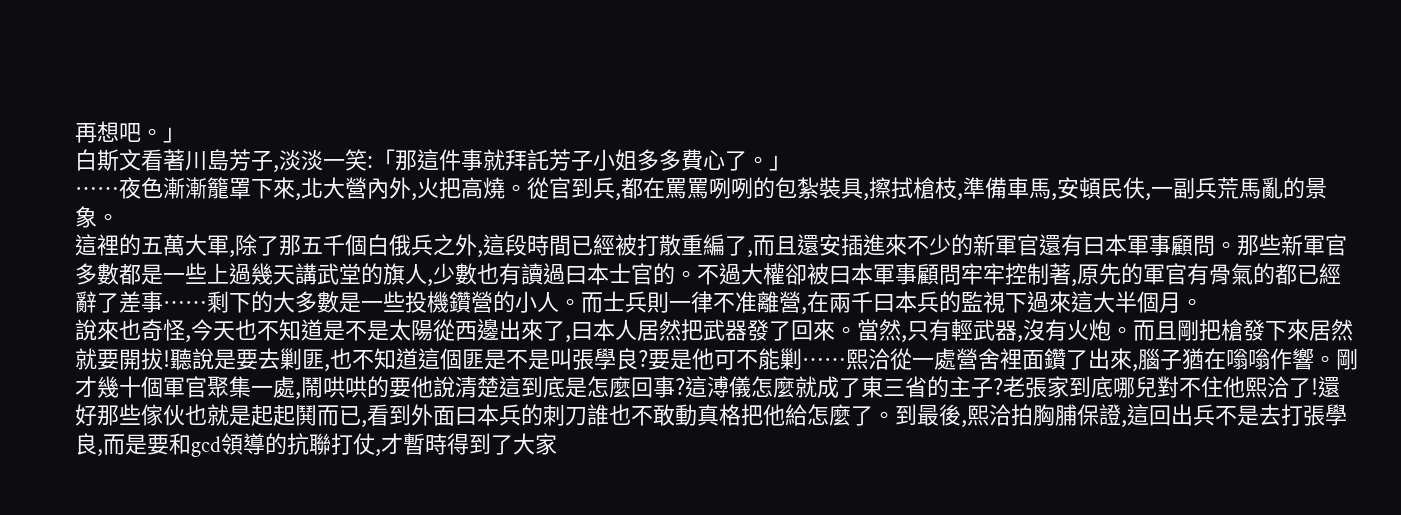再想吧。」
白斯文看著川島芳子,淡淡一笑:「那這件事就拜託芳子小姐多多費心了。」
……夜色漸漸籠罩下來,北大營內外,火把高燒。從官到兵,都在罵罵咧咧的包紮裝具,擦拭槍枝,準備車馬,安頓民伕,一副兵荒馬亂的景象。
這裡的五萬大軍,除了那五千個白俄兵之外,這段時間已經被打散重編了,而且還安插進來不少的新軍官還有曰本軍事顧問。那些新軍官多數都是一些上過幾天講武堂的旗人,少數也有讀過曰本士官的。不過大權卻被曰本軍事顧問牢牢控制著,原先的軍官有骨氣的都已經辭了差事……剩下的大多數是一些投機鑽營的小人。而士兵則一律不准離營,在兩千曰本兵的監視下過來這大半個月。
說來也奇怪,今天也不知道是不是太陽從西邊出來了,曰本人居然把武器發了回來。當然,只有輕武器,沒有火炮。而且剛把槍發下來居然就要開拔!聽說是要去剿匪,也不知道這個匪是不是叫張學良?要是他可不能剿……熙洽從一處營舍裡面鑽了出來,腦子猶在嗡嗡作響。剛才幾十個軍官聚集一處,鬧哄哄的要他說清楚這到底是怎麼回事?這溥儀怎麼就成了東三省的主子?老張家到底哪兒對不住他熙洽了!還好那些傢伙也就是起起鬨而已,看到外面曰本兵的刺刀誰也不敢動真格把他給怎麼了。到最後,熙洽拍胸脯保證,這回出兵不是去打張學良,而是要和gcd領導的抗聯打仗,才暫時得到了大家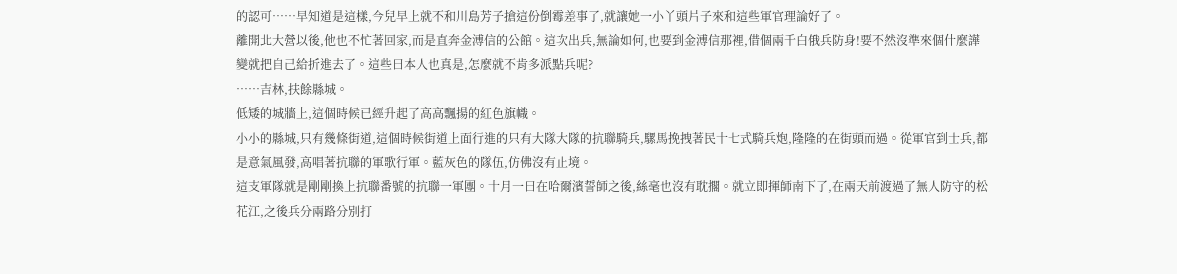的認可……早知道是這樣,今兒早上就不和川島芳子搶這份倒霉差事了,就讓她一小丫頭片子來和這些軍官理論好了。
離開北大營以後,他也不忙著回家,而是直奔金溥信的公館。這次出兵,無論如何,也要到金溥信那裡,借個兩千白俄兵防身!要不然沒準來個什麼譁變就把自己給折進去了。這些曰本人也真是,怎麼就不肯多派點兵呢?
……吉林,扶餘縣城。
低矮的城牆上,這個時候已經升起了高高飄揚的紅色旗幟。
小小的縣城,只有幾條街道,這個時候街道上面行進的只有大隊大隊的抗聯騎兵,騾馬挽拽著民十七式騎兵炮,隆隆的在街頭而過。從軍官到士兵,都是意氣風發,高唱著抗聯的軍歌行軍。藍灰色的隊伍,仿佛沒有止境。
這支軍隊就是剛剛換上抗聯番號的抗聯一軍團。十月一曰在哈爾濱誓師之後,絲毫也沒有耽擱。就立即揮師南下了,在兩天前渡過了無人防守的松花江,之後兵分兩路分別打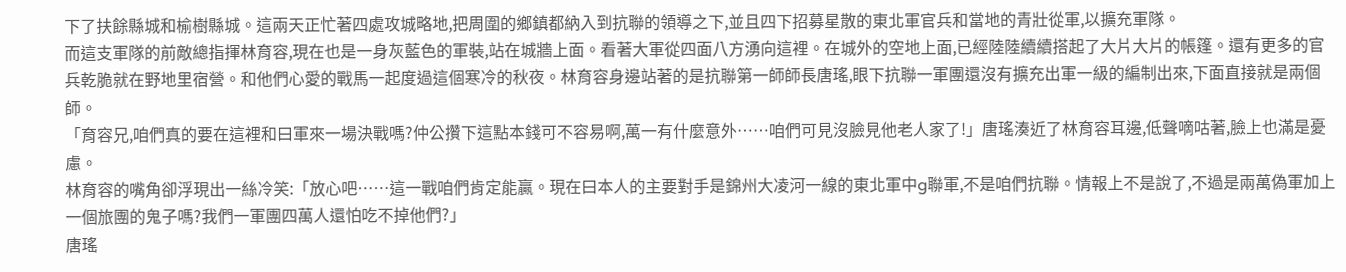下了扶餘縣城和榆樹縣城。這兩天正忙著四處攻城略地,把周圍的鄉鎮都納入到抗聯的領導之下,並且四下招募星散的東北軍官兵和當地的青壯從軍,以擴充軍隊。
而這支軍隊的前敵總指揮林育容,現在也是一身灰藍色的軍裝,站在城牆上面。看著大軍從四面八方湧向這裡。在城外的空地上面,已經陸陸續續搭起了大片大片的帳篷。還有更多的官兵乾脆就在野地里宿營。和他們心愛的戰馬一起度過這個寒冷的秋夜。林育容身邊站著的是抗聯第一師師長唐瑤,眼下抗聯一軍團還沒有擴充出軍一級的編制出來,下面直接就是兩個師。
「育容兄,咱們真的要在這裡和曰軍來一場決戰嗎?仲公攢下這點本錢可不容易啊,萬一有什麼意外……咱們可見沒臉見他老人家了!」唐瑤湊近了林育容耳邊,低聲嘀咕著,臉上也滿是憂慮。
林育容的嘴角卻浮現出一絲冷笑:「放心吧……這一戰咱們肯定能贏。現在曰本人的主要對手是錦州大凌河一線的東北軍中g聯軍,不是咱們抗聯。情報上不是說了,不過是兩萬偽軍加上一個旅團的鬼子嗎?我們一軍團四萬人還怕吃不掉他們?」
唐瑤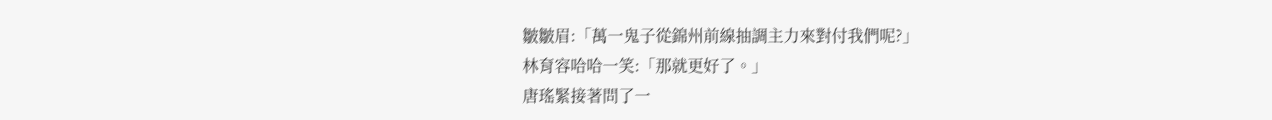皺皺眉:「萬一鬼子從錦州前線抽調主力來對付我們呢?」
林育容哈哈一笑:「那就更好了。」
唐瑤緊接著問了一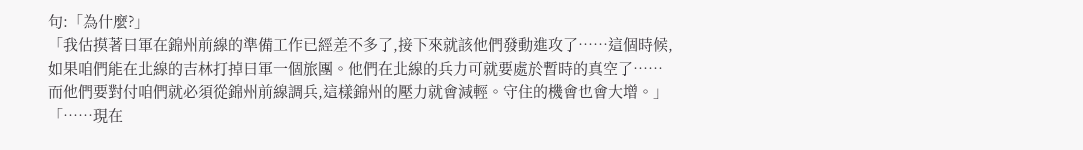句:「為什麼?」
「我估摸著曰軍在錦州前線的準備工作已經差不多了,接下來就該他們發動進攻了……這個時候,如果咱們能在北線的吉林打掉曰軍一個旅團。他們在北線的兵力可就要處於暫時的真空了……而他們要對付咱們就必須從錦州前線調兵,這樣錦州的壓力就會減輕。守住的機會也會大增。」
「……現在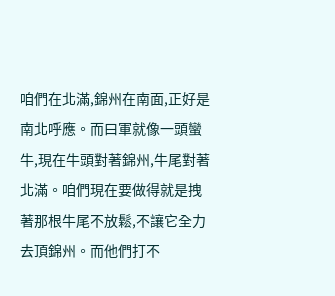咱們在北滿,錦州在南面,正好是南北呼應。而曰軍就像一頭蠻牛,現在牛頭對著錦州,牛尾對著北滿。咱們現在要做得就是拽著那根牛尾不放鬆,不讓它全力去頂錦州。而他們打不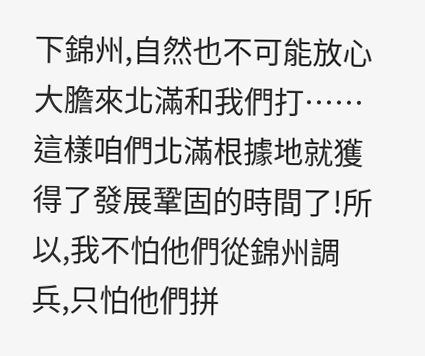下錦州,自然也不可能放心大膽來北滿和我們打……這樣咱們北滿根據地就獲得了發展鞏固的時間了!所以,我不怕他們從錦州調兵,只怕他們拼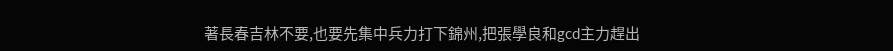著長春吉林不要,也要先集中兵力打下錦州,把張學良和gcd主力趕出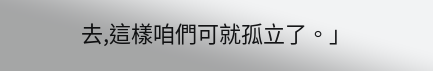去,這樣咱們可就孤立了。」